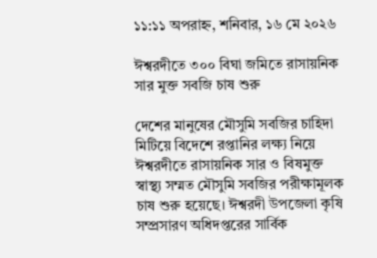১১:১১ অপরাহ্ন, শনিবার, ১৬ মে ২০২৬

ঈশ্বরদীতে ৩০০ বিঘা জমিতে রাসায়নিক সার মুক্ত সবজি চাষ শুরু

দেশের মানুষের মৌসুমি সবজির চাহিদা মিটিয়ে বিদেশে রপ্তানির লক্ষ্য নিয়ে ঈশ্বরদীতে রাসায়নিক সার ও বিষমুক্ত স্বাস্থ্য সম্মত মৌসুমি সবজির পরীক্ষামূলক চাষ শুরু হয়েছে। ঈশ্বরদী উপজেলা কৃষি সম্প্রসারণ অধিদপ্তরের সার্বিক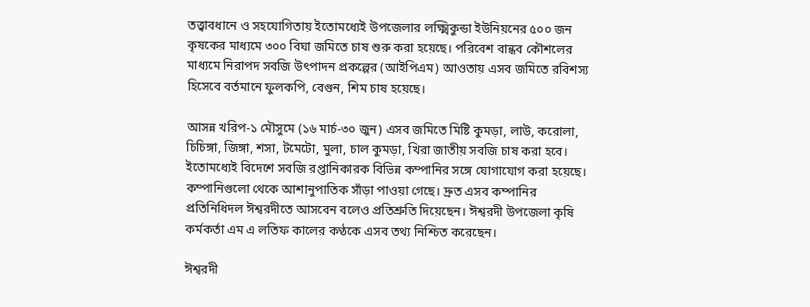তত্ত্বাবধানে ও সহযোগিতায় ইতোমধ্যেই উপজেলার লক্ষ্মিকুন্ডা ইউনিয়নের ৫০০ জন কৃষকের মাধ্যমে ৩০০ বিঘা জমিতে চাষ শুরু করা হয়েছে। পরিবেশ বান্ধব কৌশলের মাধ্যমে নিরাপদ সবজি উৎপাদন প্রকল্পের (আইপিএম) আওতায় এসব জমিতে রবিশস্য হিসেবে বর্তমানে ফুলকপি, বেগুন, শিম চাষ হয়েছে।

আসন্ন খরিপ-১ মৌসুমে (১৬ মার্চ-৩০ জুন) এসব জমিতে মিষ্টি কুমড়া, লাউ, করোলা, চিচিঙ্গা, জিঙ্গা, শসা, টমেটো, মুলা, চাল কুমড়া, খিরা জাতীয় সবজি চাষ করা হবে। ইতোমধ্যেই বিদেশে সবজি রপ্তানিকারক বিভিন্ন কম্পানির সঙ্গে যোগাযোগ করা হয়েছে। কম্পানিগুলো থেকে আশানুপাতিক সাঁড়া পাওয়া গেছে। দ্রুত এসব কম্পানির প্রতিনিধিদল ঈশ্বরদীতে আসবেন বলেও প্রতিশ্রুতি দিয়েছেন। ঈশ্বরদী উপজেলা কৃষি কর্মকর্তা এম এ লতিফ কালের কণ্ঠকে এসব তথ্য নিশ্চিত করেছেন।

ঈশ্বরদী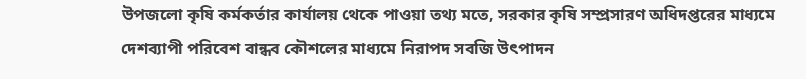উপজলো কৃষি কর্মকর্তার কার্যালয় থেকে পাওয়া তথ্য মতে, সরকার কৃষি সম্প্রসারণ অধিদপ্তরের মাধ্যমে দেশব্যাপী পরিবেশ বান্ধব কৌশলের মাধ্যমে নিরাপদ সবজি উৎপাদন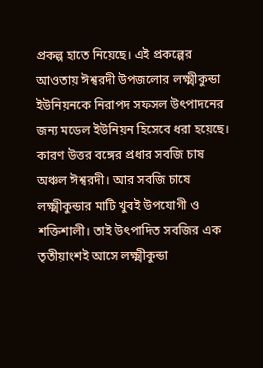প্রকল্প হাতে নিয়েছে। এই প্রকল্পের আওতায় ঈশ্বরদী উপজলোর লক্ষ্মীকুন্ডা ইউনিয়নকে নিরাপদ সফসল উৎপাদনের জন্য মডেল ইউনিয়ন হিসেবে ধরা হয়েছে। কারণ উত্তর বঙ্গের প্রধার সবজি চাষ অঞ্চল ঈশ্বরদী। আর সবজি চাষে লক্ষ্মীকুন্ডার মাটি খুবই উপযোগী ও শক্তিশালী। তাই উৎপাদিত সবজির এক তৃতীয়াংশই আসে লক্ষ্মীকুন্ডা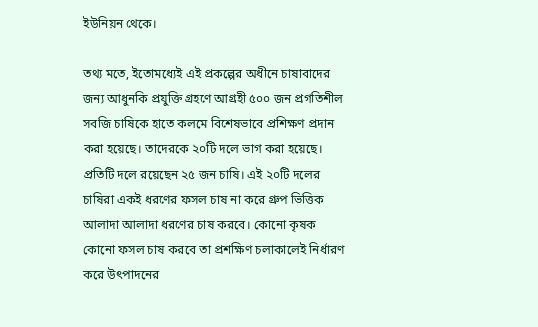ইউনিয়ন থেকে।

তথ্য মতে, ইতোমধ্যেই এই প্রকল্পের অধীনে চাষাবাদের জন্য আধুনকি প্রযুক্তি গ্রহণে আগ্রহী ৫০০ জন প্রগতিশীল সবজি চাষিকে হাতে কলমে বিশেষভাবে প্রশিক্ষণ প্রদান করা হয়েছে। তাদেরকে ২০টি দলে ভাগ করা হয়েছে। প্রতিটি দলে রয়েছেন ২৫ জন চাষি। এই ২০টি দলের চাষিরা একই ধরণের ফসল চাষ না করে গ্রুপ ভিত্তিক আলাদা আলাদা ধরণের চাষ করবে। কোনো কৃষক কোনো ফসল চাষ করবে তা প্রশক্ষিণ চলাকালেই নির্ধারণ করে উৎপাদনের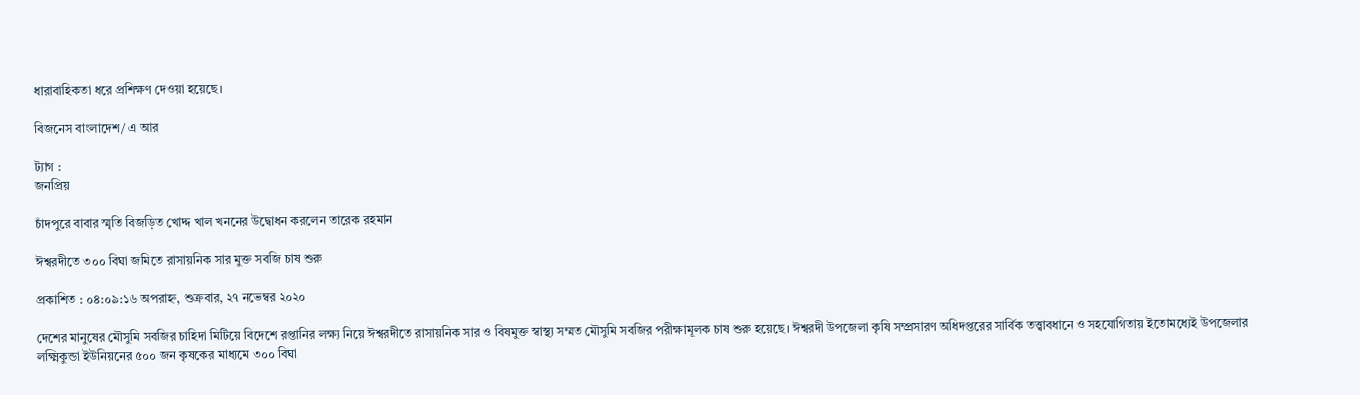ধারাবাহিকতা ধরে প্রশিক্ষণ দেওয়া হয়েছে।

বিজনেস বাংলাদেশ/ এ আর

ট্যাগ :
জনপ্রিয়

চাঁদপুরে বাবার স্মৃতি বিজড়িত খোদ্দ খাল খননের উদ্বোধন করলেন তারেক রহমান

ঈশ্বরদীতে ৩০০ বিঘা জমিতে রাসায়নিক সার মুক্ত সবজি চাষ শুরু

প্রকাশিত : ০৪:০৯:১৬ অপরাহ্ন, শুক্রবার, ২৭ নভেম্বর ২০২০

দেশের মানুষের মৌসুমি সবজির চাহিদা মিটিয়ে বিদেশে রপ্তানির লক্ষ্য নিয়ে ঈশ্বরদীতে রাসায়নিক সার ও বিষমুক্ত স্বাস্থ্য সম্মত মৌসুমি সবজির পরীক্ষামূলক চাষ শুরু হয়েছে। ঈশ্বরদী উপজেলা কৃষি সম্প্রসারণ অধিদপ্তরের সার্বিক তত্ত্বাবধানে ও সহযোগিতায় ইতোমধ্যেই উপজেলার লক্ষ্মিকুন্ডা ইউনিয়নের ৫০০ জন কৃষকের মাধ্যমে ৩০০ বিঘা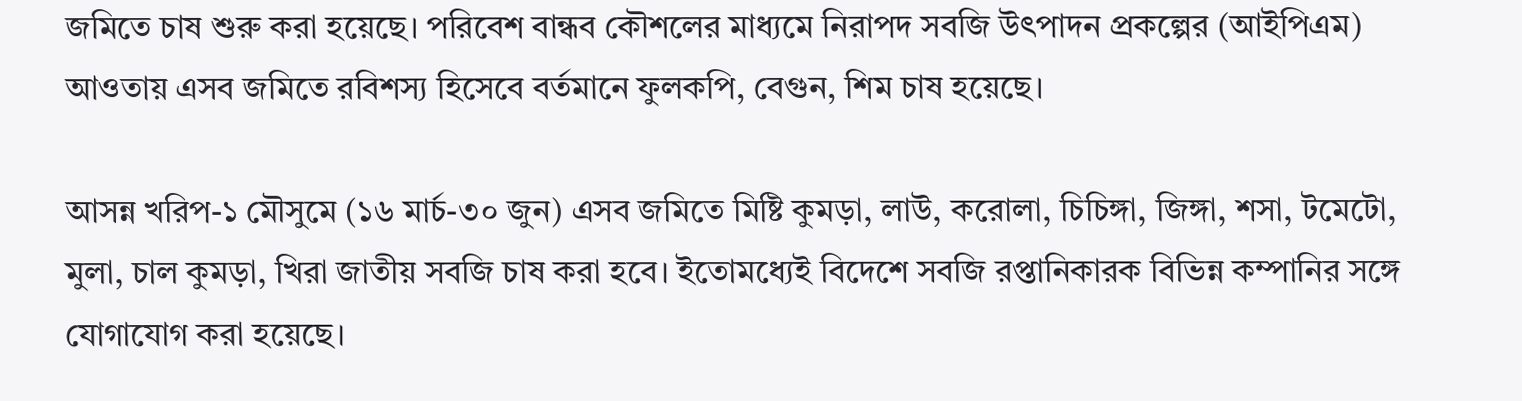জমিতে চাষ শুরু করা হয়েছে। পরিবেশ বান্ধব কৌশলের মাধ্যমে নিরাপদ সবজি উৎপাদন প্রকল্পের (আইপিএম) আওতায় এসব জমিতে রবিশস্য হিসেবে বর্তমানে ফুলকপি, বেগুন, শিম চাষ হয়েছে।

আসন্ন খরিপ-১ মৌসুমে (১৬ মার্চ-৩০ জুন) এসব জমিতে মিষ্টি কুমড়া, লাউ, করোলা, চিচিঙ্গা, জিঙ্গা, শসা, টমেটো, মুলা, চাল কুমড়া, খিরা জাতীয় সবজি চাষ করা হবে। ইতোমধ্যেই বিদেশে সবজি রপ্তানিকারক বিভিন্ন কম্পানির সঙ্গে যোগাযোগ করা হয়েছে।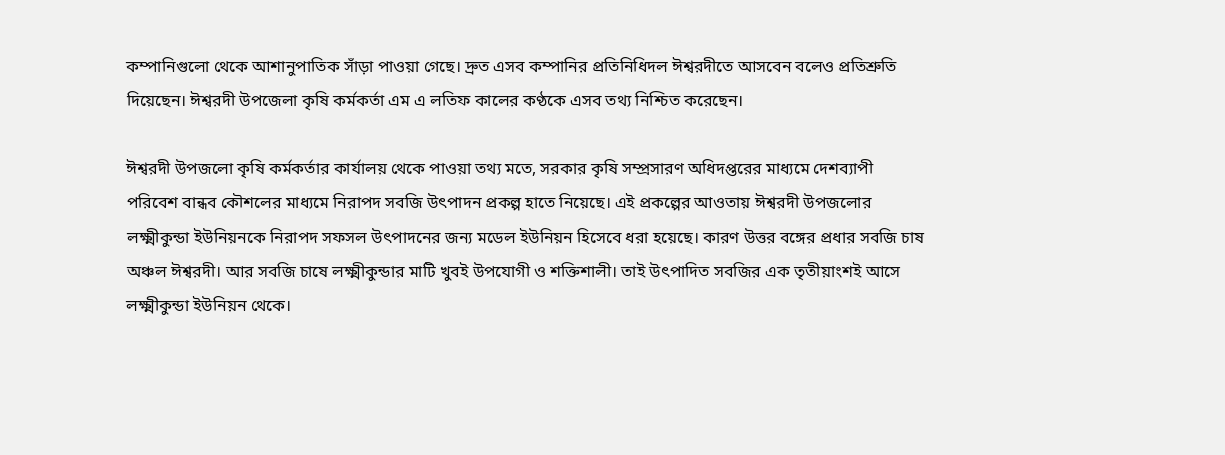কম্পানিগুলো থেকে আশানুপাতিক সাঁড়া পাওয়া গেছে। দ্রুত এসব কম্পানির প্রতিনিধিদল ঈশ্বরদীতে আসবেন বলেও প্রতিশ্রুতি দিয়েছেন। ঈশ্বরদী উপজেলা কৃষি কর্মকর্তা এম এ লতিফ কালের কণ্ঠকে এসব তথ্য নিশ্চিত করেছেন।

ঈশ্বরদী উপজলো কৃষি কর্মকর্তার কার্যালয় থেকে পাওয়া তথ্য মতে, সরকার কৃষি সম্প্রসারণ অধিদপ্তরের মাধ্যমে দেশব্যাপী পরিবেশ বান্ধব কৌশলের মাধ্যমে নিরাপদ সবজি উৎপাদন প্রকল্প হাতে নিয়েছে। এই প্রকল্পের আওতায় ঈশ্বরদী উপজলোর লক্ষ্মীকুন্ডা ইউনিয়নকে নিরাপদ সফসল উৎপাদনের জন্য মডেল ইউনিয়ন হিসেবে ধরা হয়েছে। কারণ উত্তর বঙ্গের প্রধার সবজি চাষ অঞ্চল ঈশ্বরদী। আর সবজি চাষে লক্ষ্মীকুন্ডার মাটি খুবই উপযোগী ও শক্তিশালী। তাই উৎপাদিত সবজির এক তৃতীয়াংশই আসে লক্ষ্মীকুন্ডা ইউনিয়ন থেকে।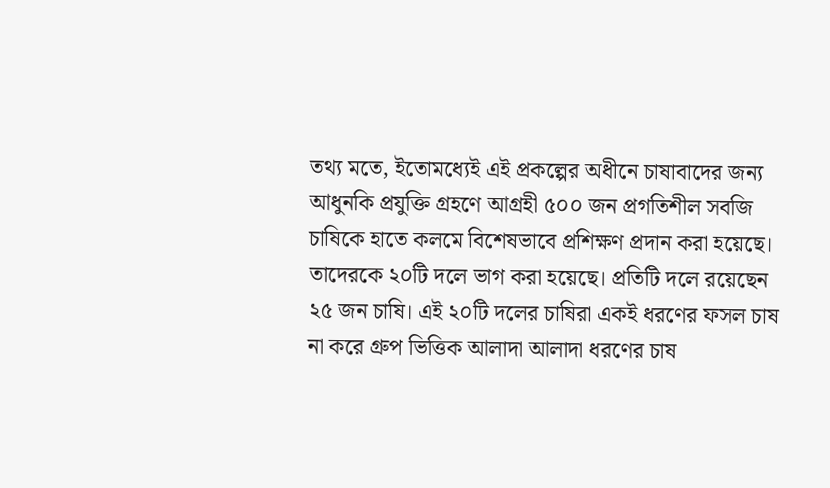তথ্য মতে, ইতোমধ্যেই এই প্রকল্পের অধীনে চাষাবাদের জন্য আধুনকি প্রযুক্তি গ্রহণে আগ্রহী ৫০০ জন প্রগতিশীল সবজি চাষিকে হাতে কলমে বিশেষভাবে প্রশিক্ষণ প্রদান করা হয়েছে। তাদেরকে ২০টি দলে ভাগ করা হয়েছে। প্রতিটি দলে রয়েছেন ২৫ জন চাষি। এই ২০টি দলের চাষিরা একই ধরণের ফসল চাষ না করে গ্রুপ ভিত্তিক আলাদা আলাদা ধরণের চাষ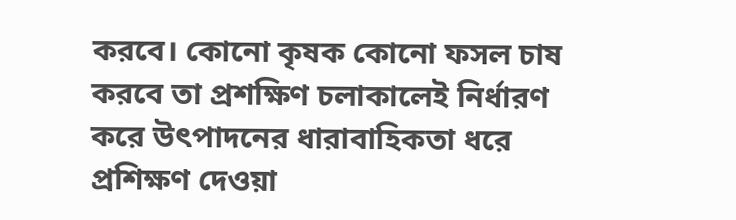করবে। কোনো কৃষক কোনো ফসল চাষ করবে তা প্রশক্ষিণ চলাকালেই নির্ধারণ করে উৎপাদনের ধারাবাহিকতা ধরে প্রশিক্ষণ দেওয়া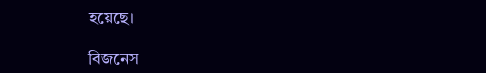হয়েছে।

বিজনেস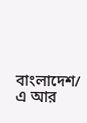বাংলাদেশ/ এ আর